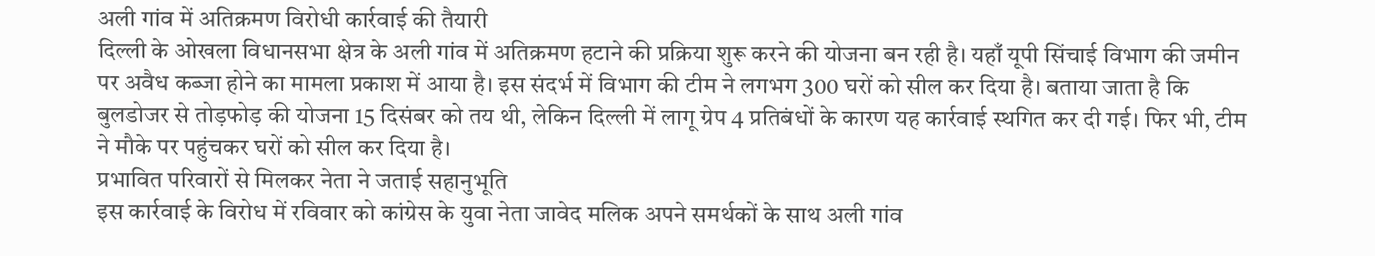अली गांव में अतिक्रमण विरोधी कार्रवाई की तैयारी
दिल्ली के ओखला विधानसभा क्षेत्र के अली गांव में अतिक्रमण हटाने की प्रक्रिया शुरू करने की योजना बन रही है। यहाँ यूपी सिंचाई विभाग की जमीन पर अवैध कब्जा होने का मामला प्रकाश में आया है। इस संदर्भ में विभाग की टीम ने लगभग 300 घरों को सील कर दिया है। बताया जाता है कि बुलडोजर से तोड़फोड़ की योजना 15 दिसंबर को तय थी, लेकिन दिल्ली में लागू ग्रेप 4 प्रतिबंधों के कारण यह कार्रवाई स्थगित कर दी गई। फिर भी, टीम ने मौके पर पहुंचकर घरों को सील कर दिया है।
प्रभावित परिवारों से मिलकर नेता ने जताई सहानुभूति
इस कार्रवाई के विरोध में रविवार को कांग्रेस के युवा नेता जावेद मलिक अपने समर्थकों के साथ अली गांव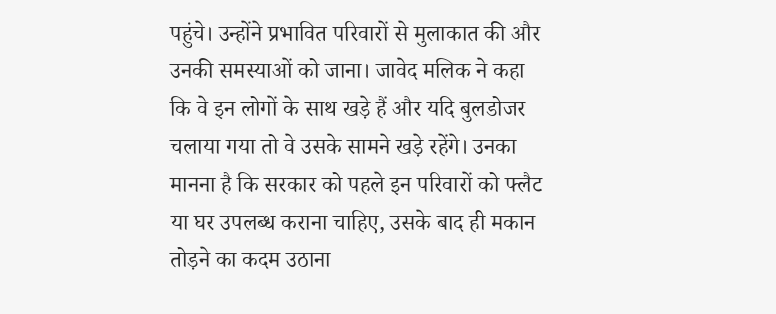पहुंचे। उन्होंने प्रभावित परिवारों से मुलाकात की और उनकी समस्याओं को जाना। जावेद मलिक ने कहा कि वे इन लोगों के साथ खड़े हैं और यदि बुलडोजर चलाया गया तो वे उसके सामने खड़े रहेंगे। उनका मानना है कि सरकार को पहले इन परिवारों को फ्लैट या घर उपलब्ध कराना चाहिए, उसके बाद ही मकान तोड़ने का कदम उठाना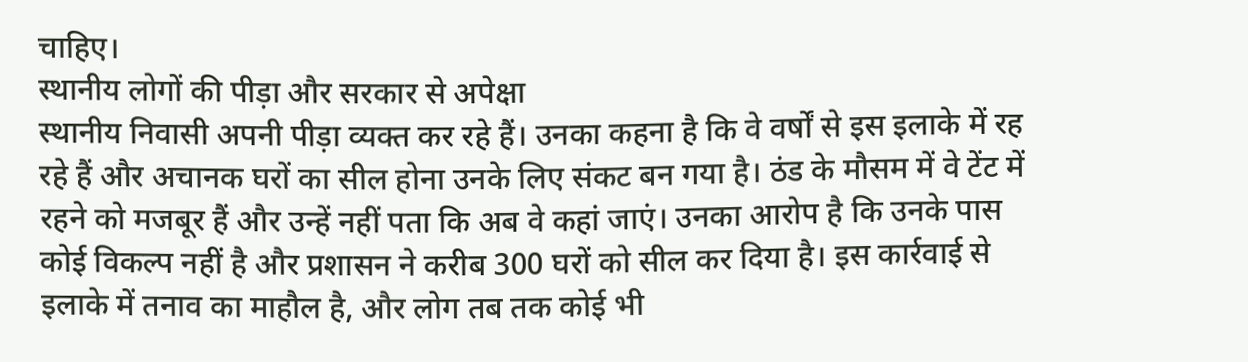चाहिए।
स्थानीय लोगों की पीड़ा और सरकार से अपेक्षा
स्थानीय निवासी अपनी पीड़ा व्यक्त कर रहे हैं। उनका कहना है कि वे वर्षों से इस इलाके में रह रहे हैं और अचानक घरों का सील होना उनके लिए संकट बन गया है। ठंड के मौसम में वे टेंट में रहने को मजबूर हैं और उन्हें नहीं पता कि अब वे कहां जाएं। उनका आरोप है कि उनके पास कोई विकल्प नहीं है और प्रशासन ने करीब 300 घरों को सील कर दिया है। इस कार्रवाई से इलाके में तनाव का माहौल है, और लोग तब तक कोई भी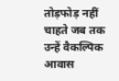तोड़फोड़ नहीं चाहते जब तक उन्हें वैकल्पिक आवास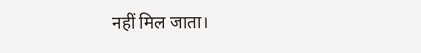नहीं मिल जाता।